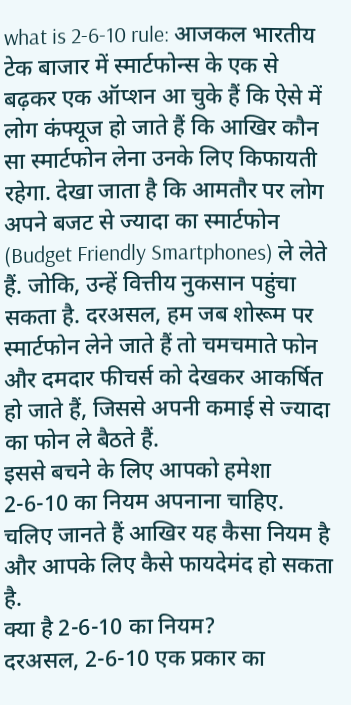what is 2-6-10 rule: आजकल भारतीय टेक बाजार में स्मार्टफोन्स के एक से बढ़कर एक ऑप्शन आ चुके हैं कि ऐसे में लोग कंफ्यूज हो जाते हैं कि आखिर कौन सा स्मार्टफोन लेना उनके लिए किफायती रहेगा. देखा जाता है कि आमतौर पर लोग अपने बजट से ज्यादा का स्मार्टफोन (Budget Friendly Smartphones) ले लेते हैं. जोकि, उन्हें वित्तीय नुकसान पहुंचा सकता है. दरअसल, हम जब शोरूम पर स्मार्टफोन लेने जाते हैं तो चमचमाते फोन और दमदार फीचर्स को देखकर आकर्षित हो जाते हैं, जिससे अपनी कमाई से ज्यादा का फोन ले बैठते हैं.
इससे बचने के लिए आपको हमेशा 2-6-10 का नियम अपनाना चाहिए. चलिए जानते हैं आखिर यह कैसा नियम है और आपके लिए कैसे फायदेमंद हो सकता है.
क्या है 2-6-10 का नियम?
दरअसल, 2-6-10 एक प्रकार का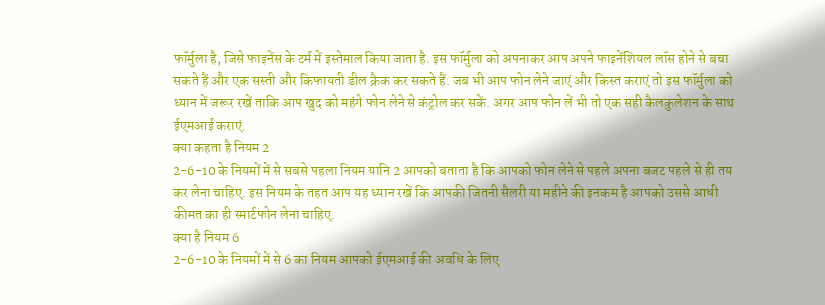फॉर्मुला है, जिसे फाइनेंस के टर्म में इस्तेमाल किया जाता है. इस फॉर्मुला को अपनाकर आप अपने फाइनेंशियल लॉस होने से बचा सकते हैं और एक सस्ती और किफायती डील क्रैक कर सकते हैं. जब भी आप फोन लेने जाएं और किस्त कराएं तो इस फॉर्मुला को ध्यान में जरूर रखें ताकि आप खुद को महंगे फोन लेने से कंट्रोल कर सकें. अगर आप फोन लें भी तो एक सही कैलकुलेशन के साथ ईएमआई कराएं.
क्या कहता है नियम 2
2-6-10 के नियमों में से सबसे पहला नियम यानि 2 आपको बताता है कि आपको फोन लेने से पहले अपना बजट पहले से ही तय कर लेना चाहिए. इस नियम के तहत आप यह ध्यान रखें कि आपकी जितनी सैलरी या महीने की इनकम है आपको उससे आधी कीमत का ही स्मार्टफोन लेना चाहिए.
क्या है नियम 6
2-6-10 के नियमों में से 6 का नियम आपको ईएमआई की अवधि के लिए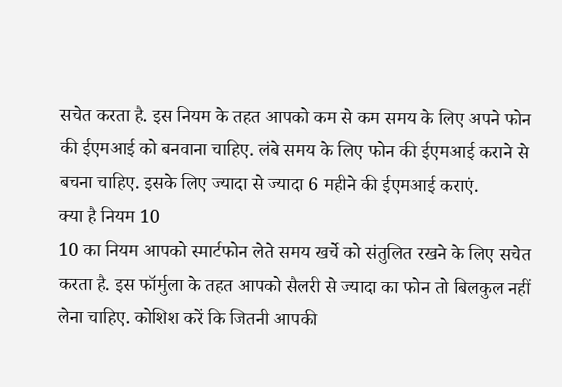सचेत करता है. इस नियम के तहत आपको कम से कम समय के लिए अपने फोन की ईएमआई को बनवाना चाहिए. लंबे समय के लिए फोन की ईएमआई कराने से बचना चाहिए. इसके लिए ज्यादा से ज्यादा 6 महीने की ईएमआई कराएं.
क्या है नियम 10
10 का नियम आपको स्मार्टफोन लेते समय खर्चे को संतुलित रखने के लिए सचेत करता है. इस फॉर्मुला के तहत आपको सैलरी से ज्यादा का फोन तो बिलकुल नहीं लेना चाहिए. कोशिश करें कि जितनी आपकी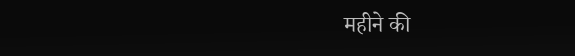महीने की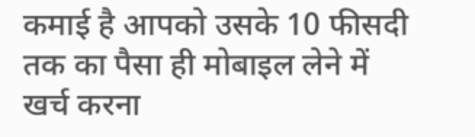कमाई है आपको उसके 10 फीसदी तक का पैसा ही मोबाइल लेने में खर्च करना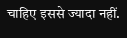चाहिए इससे ज्यादा नहीं.